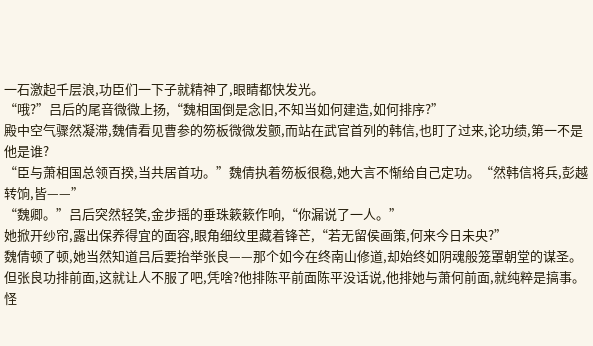一石激起千层浪,功臣们一下子就精神了,眼睛都快发光。
“哦?”吕后的尾音微微上扬,“魏相国倒是念旧,不知当如何建造,如何排序?”
殿中空气骤然凝滞,魏倩看见曹参的笏板微微发颤,而站在武官首列的韩信,也盯了过来,论功绩,第一不是他是谁?
“臣与萧相国总领百揆,当共居首功。”魏倩执着笏板很稳,她大言不惭给自己定功。“然韩信将兵,彭越转饷,皆——”
“魏卿。”吕后突然轻笑,金步摇的垂珠簌簌作响,“你漏说了一人。”
她掀开纱帘,露出保养得宜的面容,眼角细纹里藏着锋芒,“若无留侯画策,何来今日未央?”
魏倩顿了顿,她当然知道吕后要抬举张良——那个如今在终南山修道,却始终如阴魂般笼罩朝堂的谋圣。
但张良功排前面,这就让人不服了吧,凭啥?他排陈平前面陈平没话说,他排她与萧何前面,就纯粹是搞事。
怪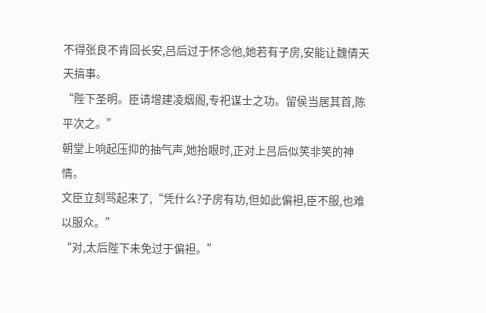不得张良不肯回长安,吕后过于怀念他,她若有子房,安能让魏倩天天搞事。
“陛下圣明。臣请增建凌烟阁,专祀谋士之功。留侯当居其首,陈平次之。”
朝堂上响起压抑的抽气声,她抬眼时,正对上吕后似笑非笑的神情。
文臣立刻骂起来了,“凭什么?子房有功,但如此偏袒,臣不服,也难以服众。”
“对,太后陛下未免过于偏袒。”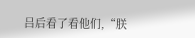吕后看了看他们,“朕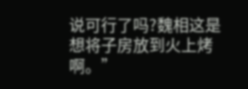说可行了吗?魏相这是想将子房放到火上烤啊。”